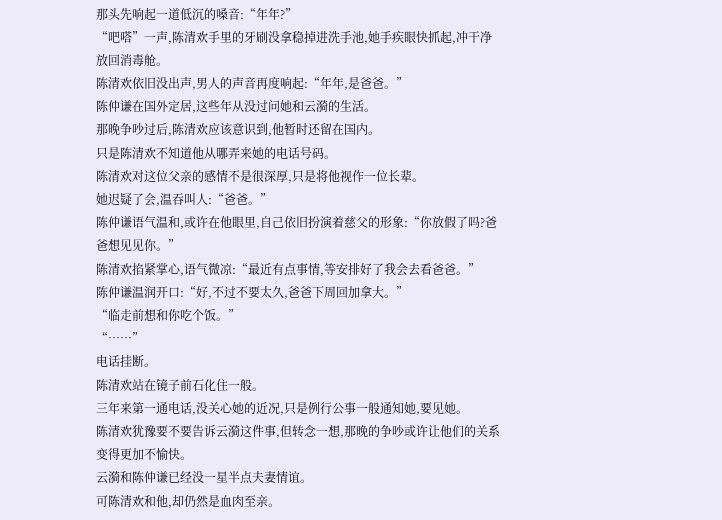那头先响起一道低沉的嗓音:“年年?”
“吧嗒”一声,陈清欢手里的牙刷没拿稳掉进洗手池,她手疾眼快抓起,冲干净放回消毒舱。
陈清欢依旧没出声,男人的声音再度响起:“年年,是爸爸。”
陈仲谦在国外定居,这些年从没过问她和云漪的生活。
那晚争吵过后,陈清欢应该意识到,他暂时还留在国内。
只是陈清欢不知道他从哪弄来她的电话号码。
陈清欢对这位父亲的感情不是很深厚,只是将他视作一位长辈。
她迟疑了会,温吞叫人:“爸爸。”
陈仲谦语气温和,或许在他眼里,自己依旧扮演着慈父的形象:“你放假了吗?爸爸想见见你。”
陈清欢掐紧掌心,语气微凉:“最近有点事情,等安排好了我会去看爸爸。”
陈仲谦温润开口:“好,不过不要太久,爸爸下周回加拿大。”
“临走前想和你吃个饭。”
“……”
电话挂断。
陈清欢站在镜子前石化住一般。
三年来第一通电话,没关心她的近况,只是例行公事一般通知她,要见她。
陈清欢犹豫要不要告诉云漪这件事,但转念一想,那晚的争吵或许让他们的关系变得更加不愉快。
云漪和陈仲谦已经没一星半点夫妻情谊。
可陈清欢和他,却仍然是血肉至亲。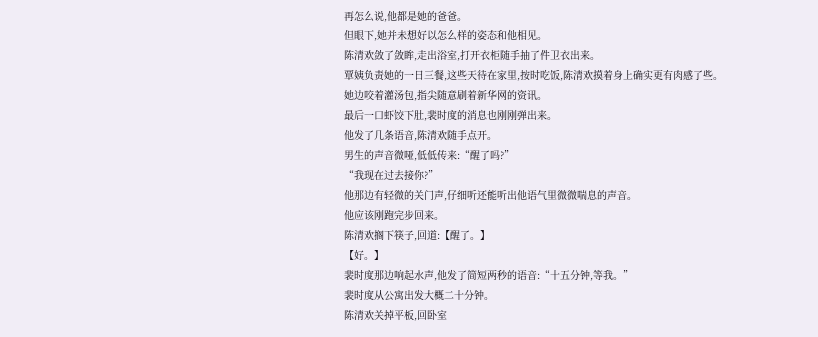再怎么说,他都是她的爸爸。
但眼下,她并未想好以怎么样的姿态和他相见。
陈清欢敛了敛眸,走出浴室,打开衣柜随手抽了件卫衣出来。
覃姨负责她的一日三餐,这些天待在家里,按时吃饭,陈清欢摸着身上确实更有肉感了些。
她边咬着灌汤包,指尖随意刷着新华网的资讯。
最后一口虾饺下肚,裴时度的消息也刚刚弹出来。
他发了几条语音,陈清欢随手点开。
男生的声音微哑,低低传来:“醒了吗?”
“我现在过去接你?”
他那边有轻微的关门声,仔细听还能听出他语气里微微喘息的声音。
他应该刚跑完步回来。
陈清欢搁下筷子,回道:【醒了。】
【好。】
裴时度那边响起水声,他发了简短两秒的语音:“十五分钟,等我。”
裴时度从公寓出发大概二十分钟。
陈清欢关掉平板,回卧室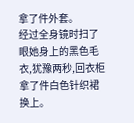拿了件外套。
经过全身镜时扫了眼她身上的黑色毛衣,犹豫两秒,回衣柜拿了件白色针织裙换上。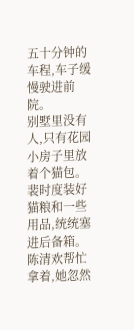五十分钟的车程,车子缓慢驶进前院。
别墅里没有人,只有花园小房子里放着个猫包。
裴时度装好猫粮和一些用品,统统塞进后备箱。
陈清欢帮忙拿着,她忽然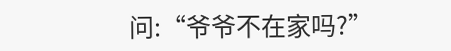问:“爷爷不在家吗?”